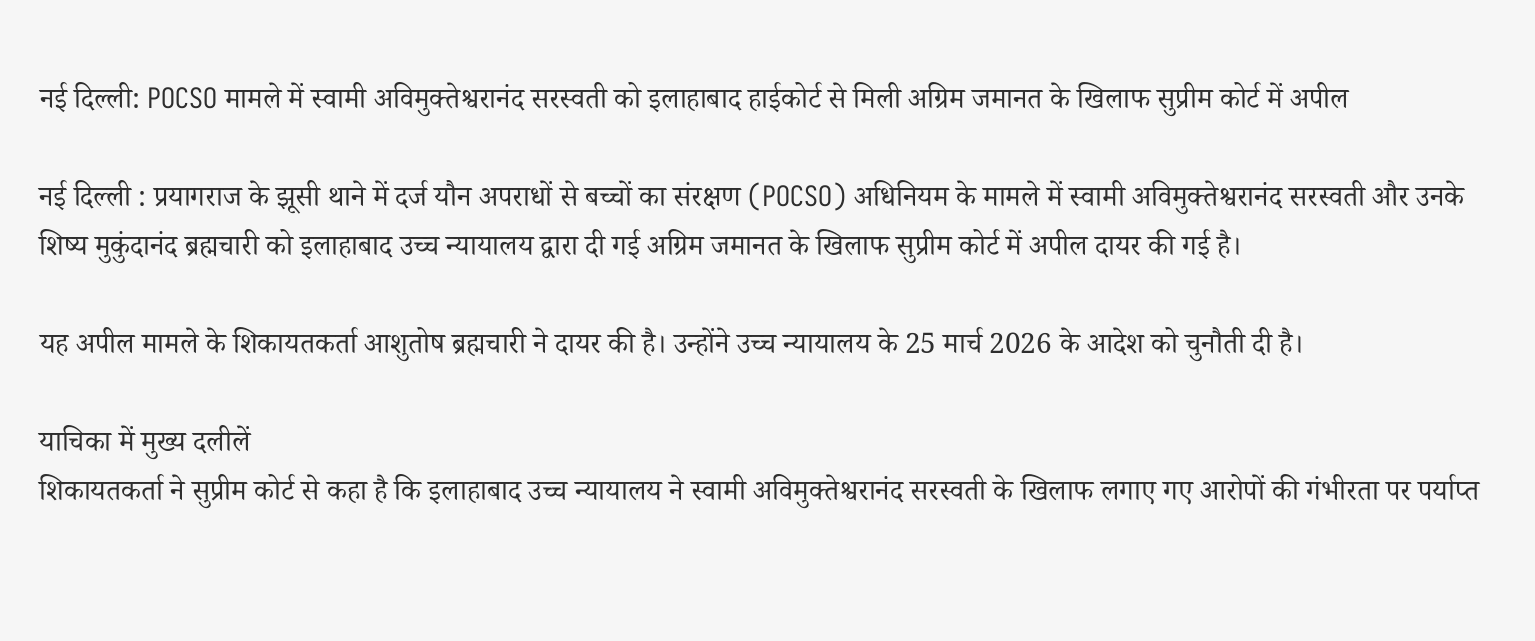नई दिल्ली: POCSO मामले में स्वामी अविमुक्तेश्वरानंद सरस्वती को इलाहाबाद हाईकोर्ट से मिली अग्रिम जमानत के खिलाफ सुप्रीम कोर्ट में अपील

नई दिल्ली : प्रयागराज के झूसी थाने में दर्ज यौन अपराधों से बच्चों का संरक्षण (POCSO) अधिनियम के मामले में स्वामी अविमुक्तेश्वरानंद सरस्वती और उनके शिष्य मुकुंदानंद ब्रह्मचारी को इलाहाबाद उच्च न्यायालय द्वारा दी गई अग्रिम जमानत के खिलाफ सुप्रीम कोर्ट में अपील दायर की गई है।

यह अपील मामले के शिकायतकर्ता आशुतोष ब्रह्मचारी ने दायर की है। उन्होंने उच्च न्यायालय के 25 मार्च 2026 के आदेश को चुनौती दी है।

याचिका में मुख्य दलीलें
शिकायतकर्ता ने सुप्रीम कोर्ट से कहा है कि इलाहाबाद उच्च न्यायालय ने स्वामी अविमुक्तेश्वरानंद सरस्वती के खिलाफ लगाए गए आरोपों की गंभीरता पर पर्याप्त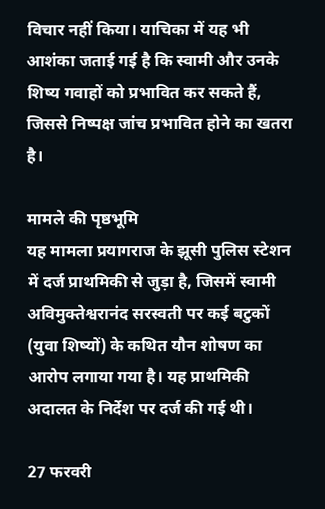विचार नहीं किया। याचिका में यह भी आशंका जताई गई है कि स्वामी और उनके शिष्य गवाहों को प्रभावित कर सकते हैं, जिससे निष्पक्ष जांच प्रभावित होने का खतरा है।

मामले की पृष्ठभूमि
यह मामला प्रयागराज के झूसी पुलिस स्टेशन में दर्ज प्राथमिकी से जुड़ा है, जिसमें स्वामी अविमुक्तेश्वरानंद सरस्वती पर कई बटुकों (युवा शिष्यों) के कथित यौन शोषण का आरोप लगाया गया है। यह प्राथमिकी अदालत के निर्देश पर दर्ज की गई थी।

27 फरवरी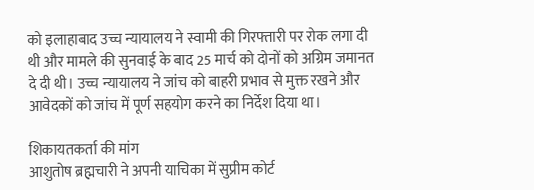को इलाहाबाद उच्च न्यायालय ने स्वामी की गिरफ्तारी पर रोक लगा दी थी और मामले की सुनवाई के बाद 25 मार्च को दोनों को अग्रिम जमानत दे दी थी। उच्च न्यायालय ने जांच को बाहरी प्रभाव से मुक्त रखने और आवेदकों को जांच में पूर्ण सहयोग करने का निर्देश दिया था।

शिकायतकर्ता की मांग
आशुतोष ब्रह्मचारी ने अपनी याचिका में सुप्रीम कोर्ट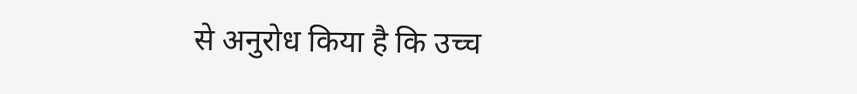से अनुरोध किया है कि उच्च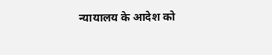न्यायालय के आदेश को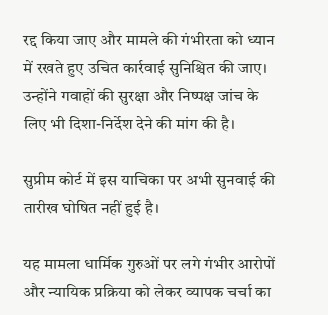रद्द किया जाए और मामले की गंभीरता को ध्यान में रखते हुए उचित कार्रवाई सुनिश्चित की जाए। उन्होंने गवाहों की सुरक्षा और निष्पक्ष जांच के लिए भी दिशा-निर्देश देने की मांग की है।

सुप्रीम कोर्ट में इस याचिका पर अभी सुनवाई की तारीख घोषित नहीं हुई है।

यह मामला धार्मिक गुरुओं पर लगे गंभीर आरोपों और न्यायिक प्रक्रिया को लेकर व्यापक चर्चा का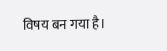विषय बन गया है।